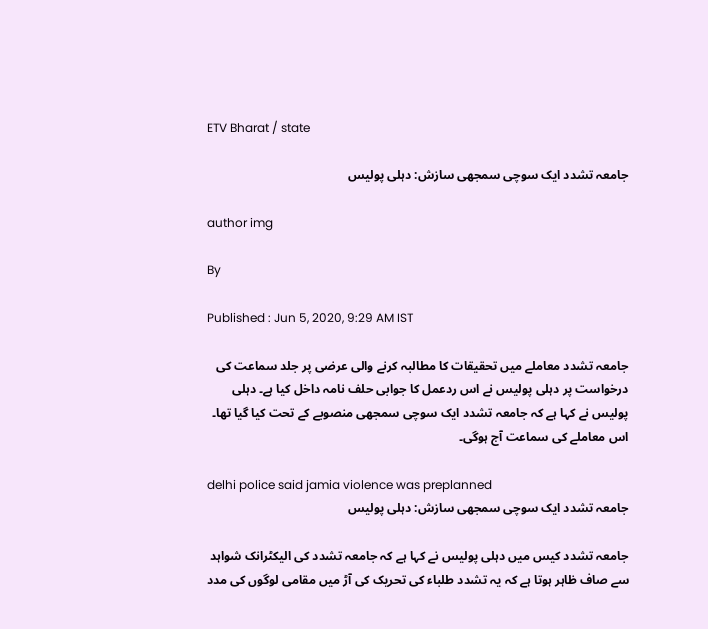ETV Bharat / state

جامعہ تشدد ایک سوچی سمجھی سازش: دہلی پولیس

author img

By

Published : Jun 5, 2020, 9:29 AM IST

جامعہ تشدد معاملے میں تحقیقات کا مطالبہ کرنے والی عرضی پر جلد سماعت کی درخواست پر دہلی پولیس نے اس ردعمل کا جوابی حلف نامہ داخل کیا ہے۔ دہلی پولیس نے کہا ہے کہ جامعہ تشدد ایک سوچی سمجھی منصوبے کے تحت کیا گیا تھا۔ اس معاملے کی سماعت آج ہوگی۔

delhi police said jamia violence was preplanned
جامعہ تشدد ایک سوچی سمجھی سازش: دہلی پولیس

جامعہ تشدد کیس میں دہلی پولیس نے کہا ہے کہ جامعہ تشدد کی الیکٹرانک شواہد سے صاف ظاہر ہوتا ہے کہ یہ تشدد طلباء کی تحریک کی آڑ میں مقامی لوگوں کی مدد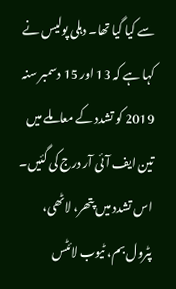سے کیا گیا تھا۔ دہلی پولیس نے کہا ہے کہ 13 اور 15 دسمبر سنہ 2019 کو تشدد کے معاملے میں تین ایف آئی آر درج کی گئیں۔ اس تشدد میں پتھر، لاٹھی، پٹرول بم، ٹیوب لائٹس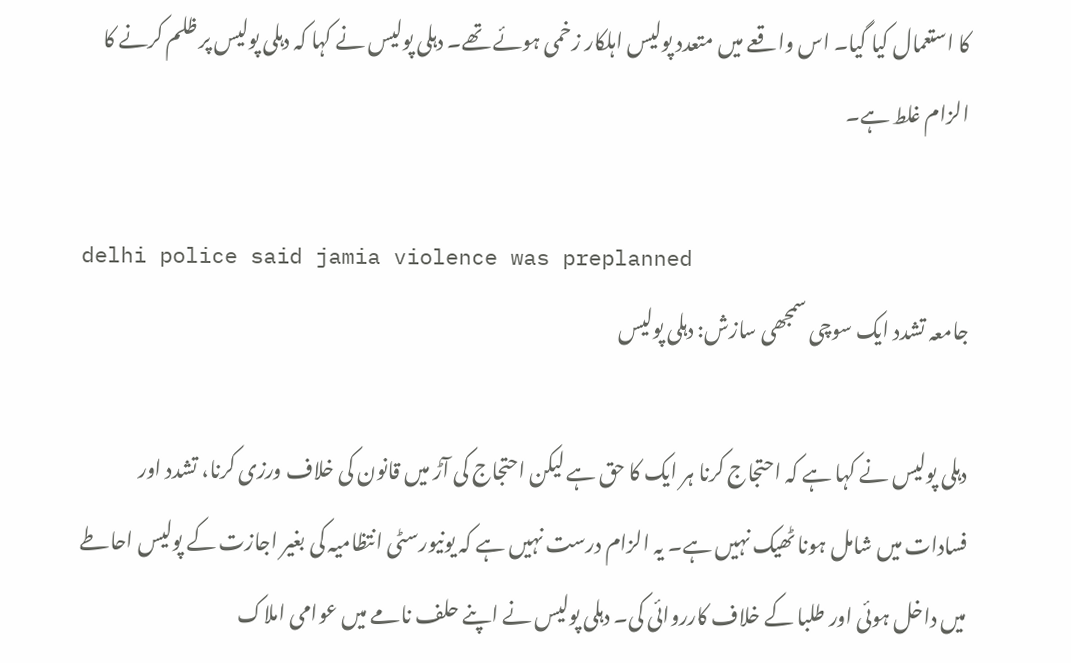کا استعمال کیا گیا۔ اس واقعے میں متعدد پولیس اہلکار زخمی ہوئے تھے۔ دہلی پولیس نے کہا کہ دہلی پولیس پر ظلم کرنے کا الزام غلط ہے۔

delhi police said jamia violence was preplanned
جامعہ تشدد ایک سوچی سمجھی سازش: دہلی پولیس

دہلی پولیس نے کہا ہے کہ احتجاج کرنا ہر ایک کا حق ہے لیکن احتجاج کی آڑ میں قانون کی خلاف ورزی کرنا، تشدد اور فسادات میں شامل ہونا ٹھیک نہیں ہے۔ یہ الزام درست نہیں ہے کہ یونیورسٹی انتظامیہ کی بغیر اجازت کے پولیس احاطے میں داخل ہوئی اور طلبا کے خلاف کارروائی کی۔ دہلی پولیس نے اپنے حلف نامے میں عوامی املاک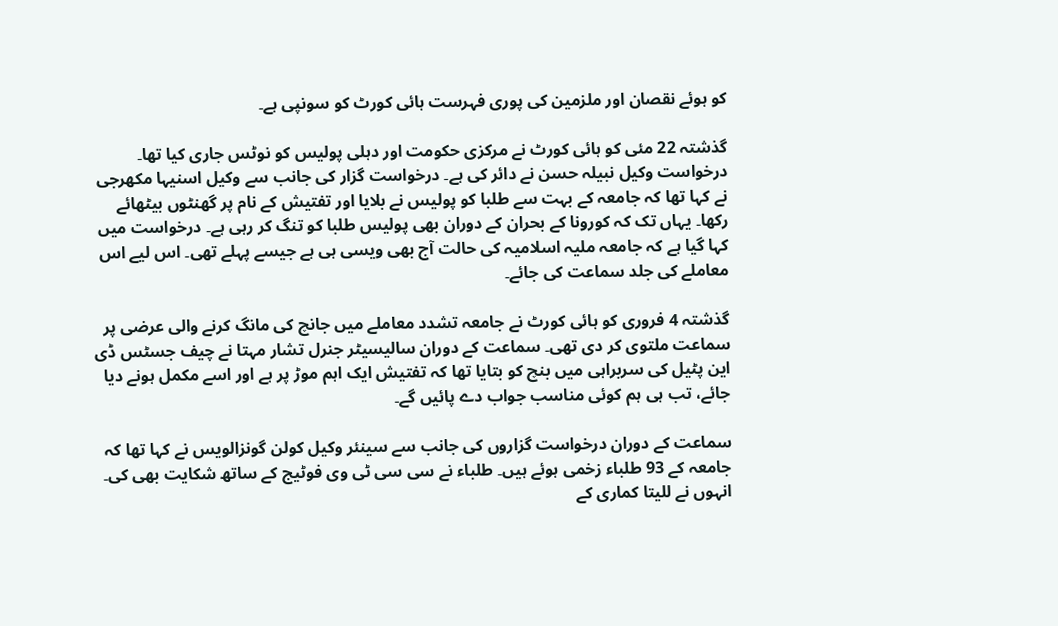کو ہوئے نقصان اور ملزمین کی پوری فہرست ہائی کورٹ کو سونپی ہے۔

گذشتہ 22 مئی کو ہائی کورٹ نے مرکزی حکومت اور دہلی پولیس کو نوٹس جاری کیا تھا۔ درخواست وکیل نبیلہ حسن نے دائر کی ہے۔ درخواست گزار کی جانب سے وکیل اسنیہا مکھرجی نے کہا تھا کہ جامعہ کے بہت سے طلبا کو پولیس نے بلایا اور تفتیش کے نام پر گھنٹوں بیٹھائے رکھا۔ یہاں تک کہ کورونا کے بحران کے دوران بھی پولیس طلبا کو تنگ کر رہی ہے۔ درخواست میں کہا گیا ہے کہ جامعہ ملیہ اسلامیہ کی حالت آج بھی ویسی ہی ہے جیسے پہلے تھی۔ اس لیے اس معاملے کی جلد سماعت کی جائے۔

گذشتہ 4 فروری کو ہائی کورٹ نے جامعہ تشدد معاملے میں جانچ کی مانگ کرنے والی عرضی پر سماعت ملتوی کر دی تھی۔ سماعت کے دوران سالیسیٹر جنرل تشار مہتا نے چیف جسٹس ڈی این پٹیل کی سربراہی میں بنچ کو بتایا تھا کہ تفتیش ایک اہم موڑ پر ہے اور اسے مکمل ہونے دیا جائے، تب ہی ہم کوئی مناسب جواب دے پائیں گے۔

سماعت کے دوران درخواست گزاروں کی جانب سے سینئر وکیل کولن گونزالویس نے کہا تھا کہ جامعہ کے 93 طلباء زخمی ہوئے ہیں۔ طلباء نے سی سی ٹی وی فوٹیج کے ساتھ شکایت بھی کی۔ انہوں نے للیتا کماری کے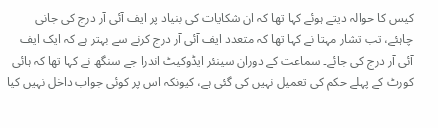کیس کا حوالہ دیتے ہوئے کہا تھا کہ ان شکایات کی بنیاد پر ایف آئی آر درج کی جانی چاہئے، تب تشار مہتا نے کہا تھا کہ متعدد ایف آئی آر درج کرنے سے بہتر ہے کہ ایک ایف آئی آر درج کی جائے۔ سماعت کے دوران سینئر ایڈوکیٹ اندرا جے سنگھ نے کہا تھا کہ ہائی کورٹ کے پہلے حکم کی تعمیل نہیں کی گئی ہے، کیونکہ اس پر کوئی جواب داخل نہیں کیا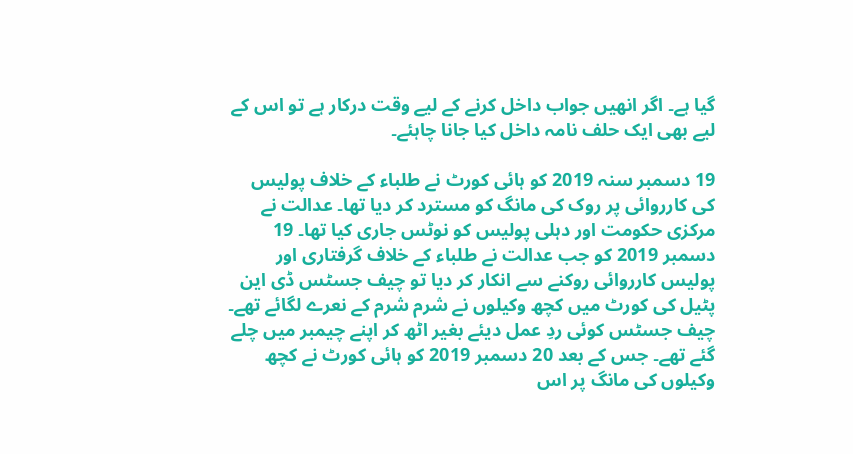گیا ہے۔ اگر انھیں جواب داخل کرنے کے لیے وقت درکار ہے تو اس کے لیے بھی ایک حلف نامہ داخل کیا جانا چاہئے۔

19 دسمبر سنہ 2019 کو ہائی کورٹ نے طلباء کے خلاف پولیس کی کارروائی پر روک کی مانگ کو مسترد کر دیا تھا۔ عدالت نے مرکزی حکومت اور دہلی پولیس کو نوٹس جاری کیا تھا۔ 19 دسمبر 2019 کو جب عدالت نے طلباء کے خلاف گرفتاری اور پولیس کارروائی روکنے سے انکار کر دیا تو چیف جسٹس ڈی این پٹیل کی کورٹ میں کچھ وکیلوں نے شرم شرم کے نعرے لگائے تھے۔ چیف جسٹس کوئی ردِ عمل دیئے بغیر اٹھ کر اپنے چیمبر میں چلے گئے تھے۔ جس کے بعد 20 دسمبر 2019 کو ہائی کورٹ نے کچھ وکیلوں کی مانگ پر اس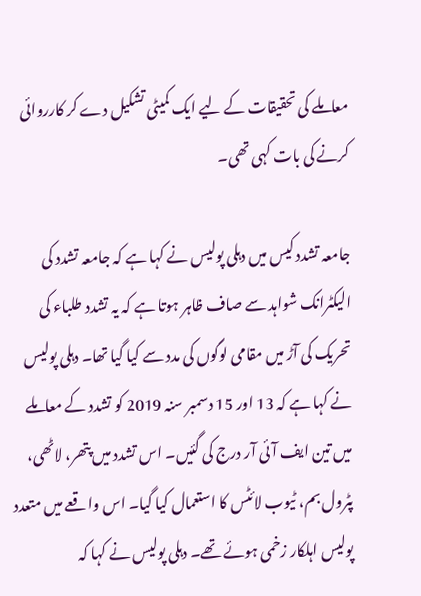معاملے کی تحقیقات کے لیے ایک کمیٹی تشکیل دے کر کارروائی کرنے کی بات کہی تھی۔

جامعہ تشدد کیس میں دہلی پولیس نے کہا ہے کہ جامعہ تشدد کی الیکٹرانک شواہد سے صاف ظاہر ہوتا ہے کہ یہ تشدد طلباء کی تحریک کی آڑ میں مقامی لوگوں کی مدد سے کیا گیا تھا۔ دہلی پولیس نے کہا ہے کہ 13 اور 15 دسمبر سنہ 2019 کو تشدد کے معاملے میں تین ایف آئی آر درج کی گئیں۔ اس تشدد میں پتھر، لاٹھی، پٹرول بم، ٹیوب لائٹس کا استعمال کیا گیا۔ اس واقعے میں متعدد پولیس اہلکار زخمی ہوئے تھے۔ دہلی پولیس نے کہا کہ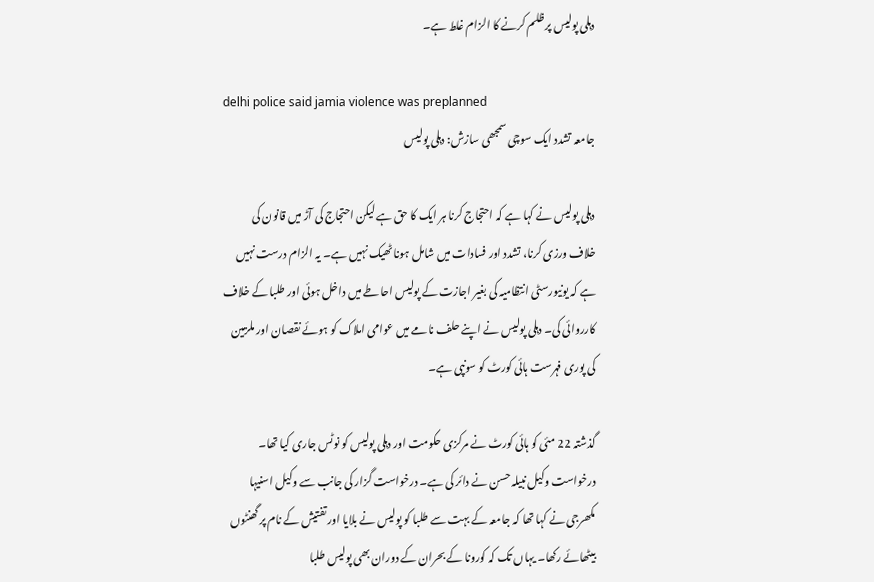دہلی پولیس پر ظلم کرنے کا الزام غلط ہے۔

delhi police said jamia violence was preplanned
جامعہ تشدد ایک سوچی سمجھی سازش: دہلی پولیس

دہلی پولیس نے کہا ہے کہ احتجاج کرنا ہر ایک کا حق ہے لیکن احتجاج کی آڑ میں قانون کی خلاف ورزی کرنا، تشدد اور فسادات میں شامل ہونا ٹھیک نہیں ہے۔ یہ الزام درست نہیں ہے کہ یونیورسٹی انتظامیہ کی بغیر اجازت کے پولیس احاطے میں داخل ہوئی اور طلبا کے خلاف کارروائی کی۔ دہلی پولیس نے اپنے حلف نامے میں عوامی املاک کو ہوئے نقصان اور ملزمین کی پوری فہرست ہائی کورٹ کو سونپی ہے۔

گذشتہ 22 مئی کو ہائی کورٹ نے مرکزی حکومت اور دہلی پولیس کو نوٹس جاری کیا تھا۔ درخواست وکیل نبیلہ حسن نے دائر کی ہے۔ درخواست گزار کی جانب سے وکیل اسنیہا مکھرجی نے کہا تھا کہ جامعہ کے بہت سے طلبا کو پولیس نے بلایا اور تفتیش کے نام پر گھنٹوں بیٹھائے رکھا۔ یہاں تک کہ کورونا کے بحران کے دوران بھی پولیس طلبا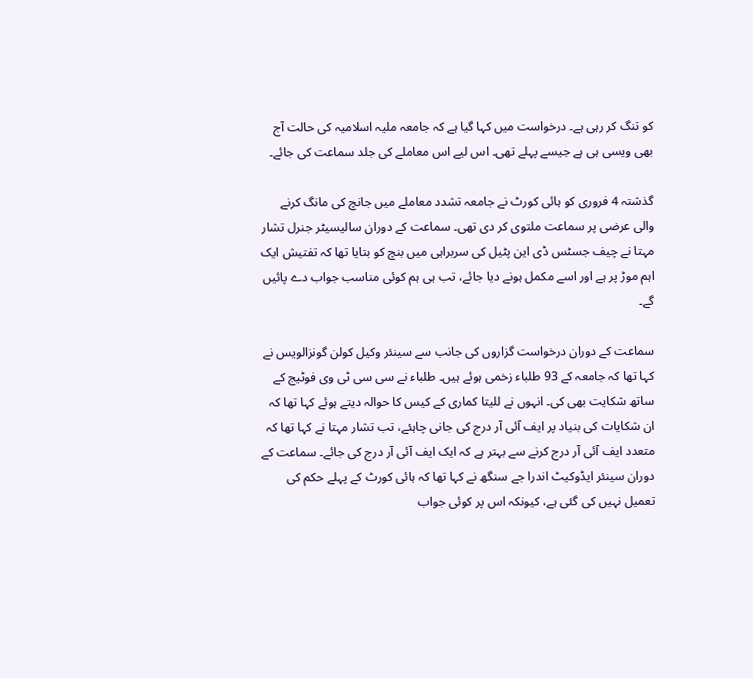کو تنگ کر رہی ہے۔ درخواست میں کہا گیا ہے کہ جامعہ ملیہ اسلامیہ کی حالت آج بھی ویسی ہی ہے جیسے پہلے تھی۔ اس لیے اس معاملے کی جلد سماعت کی جائے۔

گذشتہ 4 فروری کو ہائی کورٹ نے جامعہ تشدد معاملے میں جانچ کی مانگ کرنے والی عرضی پر سماعت ملتوی کر دی تھی۔ سماعت کے دوران سالیسیٹر جنرل تشار مہتا نے چیف جسٹس ڈی این پٹیل کی سربراہی میں بنچ کو بتایا تھا کہ تفتیش ایک اہم موڑ پر ہے اور اسے مکمل ہونے دیا جائے، تب ہی ہم کوئی مناسب جواب دے پائیں گے۔

سماعت کے دوران درخواست گزاروں کی جانب سے سینئر وکیل کولن گونزالویس نے کہا تھا کہ جامعہ کے 93 طلباء زخمی ہوئے ہیں۔ طلباء نے سی سی ٹی وی فوٹیج کے ساتھ شکایت بھی کی۔ انہوں نے للیتا کماری کے کیس کا حوالہ دیتے ہوئے کہا تھا کہ ان شکایات کی بنیاد پر ایف آئی آر درج کی جانی چاہئے، تب تشار مہتا نے کہا تھا کہ متعدد ایف آئی آر درج کرنے سے بہتر ہے کہ ایک ایف آئی آر درج کی جائے۔ سماعت کے دوران سینئر ایڈوکیٹ اندرا جے سنگھ نے کہا تھا کہ ہائی کورٹ کے پہلے حکم کی تعمیل نہیں کی گئی ہے، کیونکہ اس پر کوئی جواب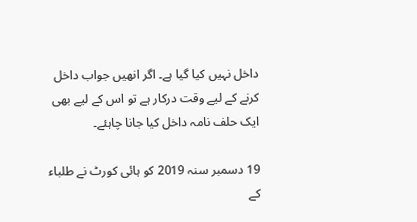داخل نہیں کیا گیا ہے۔ اگر انھیں جواب داخل کرنے کے لیے وقت درکار ہے تو اس کے لیے بھی ایک حلف نامہ داخل کیا جانا چاہئے۔

19 دسمبر سنہ 2019 کو ہائی کورٹ نے طلباء کے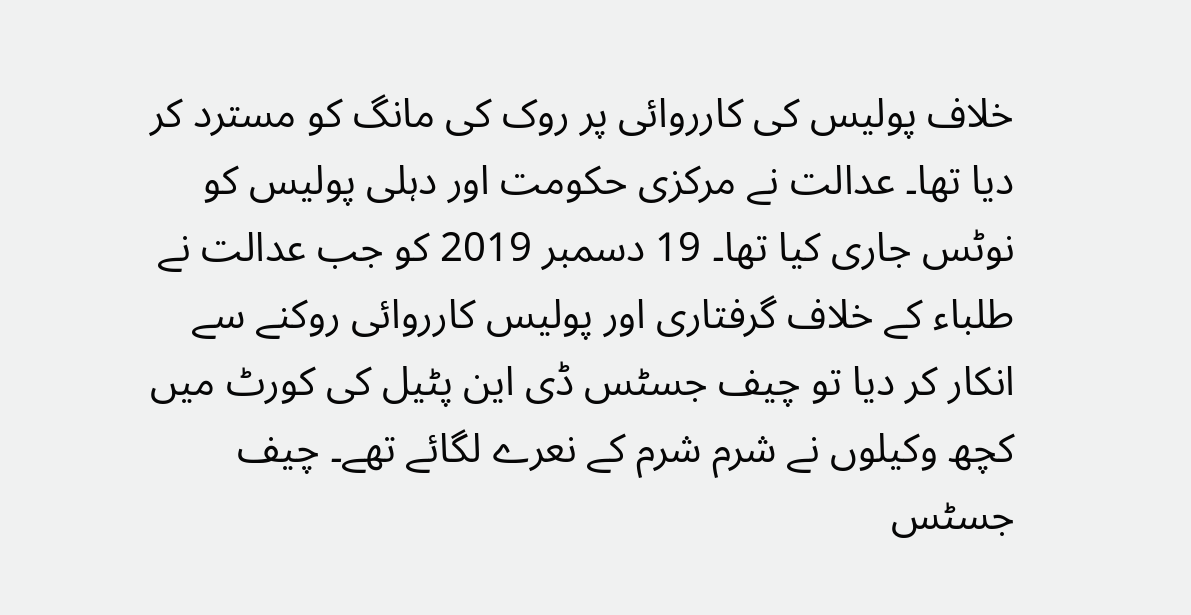خلاف پولیس کی کارروائی پر روک کی مانگ کو مسترد کر دیا تھا۔ عدالت نے مرکزی حکومت اور دہلی پولیس کو نوٹس جاری کیا تھا۔ 19 دسمبر 2019 کو جب عدالت نے طلباء کے خلاف گرفتاری اور پولیس کارروائی روکنے سے انکار کر دیا تو چیف جسٹس ڈی این پٹیل کی کورٹ میں کچھ وکیلوں نے شرم شرم کے نعرے لگائے تھے۔ چیف جسٹس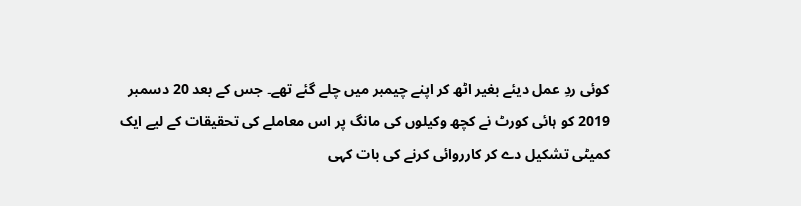کوئی ردِ عمل دیئے بغیر اٹھ کر اپنے چیمبر میں چلے گئے تھے۔ جس کے بعد 20 دسمبر 2019 کو ہائی کورٹ نے کچھ وکیلوں کی مانگ پر اس معاملے کی تحقیقات کے لیے ایک کمیٹی تشکیل دے کر کارروائی کرنے کی بات کہی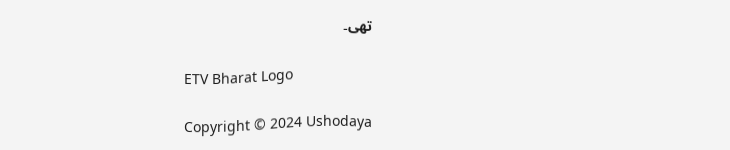تھی۔

ETV Bharat Logo

Copyright © 2024 Ushodaya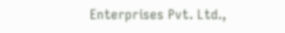Enterprises Pvt. Ltd.,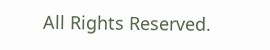All Rights Reserved.